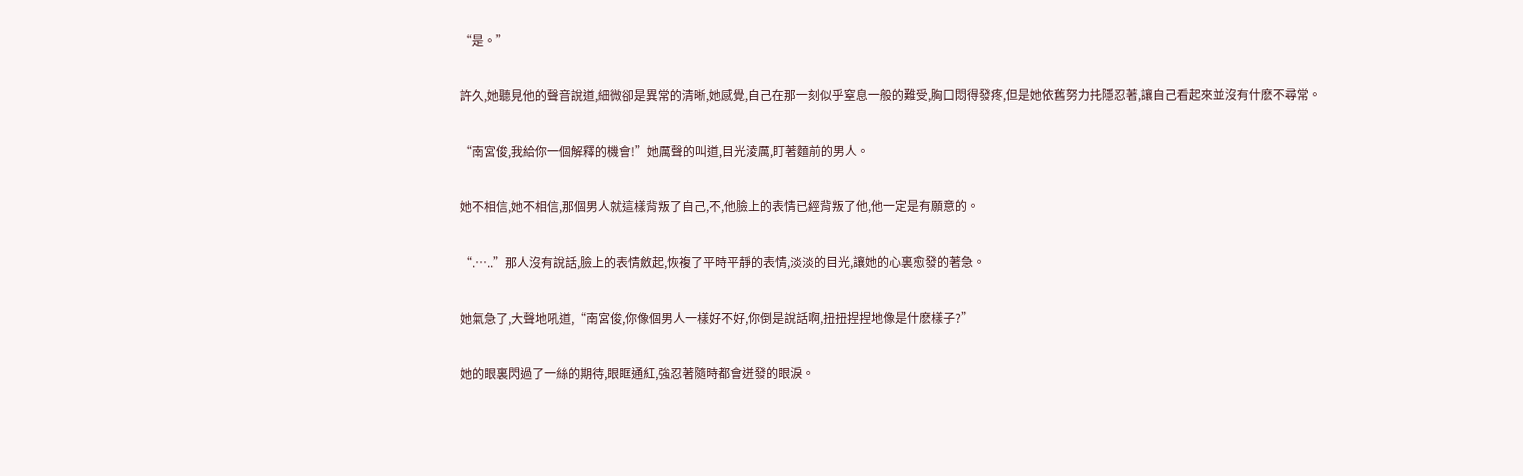“是。”

許久,她聽見他的聲音說道,細微卻是異常的清晰,她感覺,自己在那一刻似乎窒息一般的難受,胸口悶得發疼,但是她依舊努力扥隱忍著,讓自己看起來並沒有什麽不尋常。

“南宮俊,我給你一個解釋的機會!”她厲聲的叫道,目光淩厲,盯著麵前的男人。

她不相信,她不相信,那個男人就這樣背叛了自己,不,他臉上的表情已經背叛了他,他一定是有願意的。

“.…..”那人沒有說話,臉上的表情斂起,恢複了平時平靜的表情,淡淡的目光,讓她的心裏愈發的著急。

她氣急了,大聲地吼道,“南宮俊,你像個男人一樣好不好,你倒是說話啊,扭扭捏捏地像是什麽樣子?”

她的眼裏閃過了一絲的期待,眼眶通紅,強忍著隨時都會迸發的眼淚。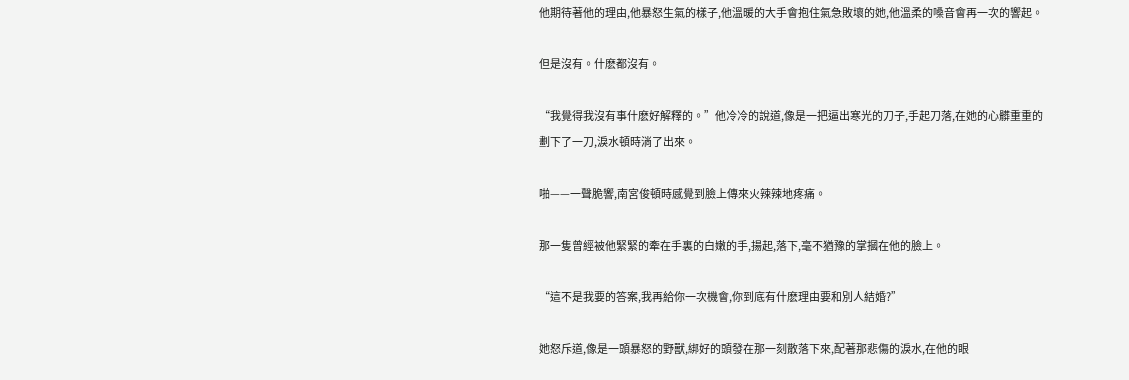他期待著他的理由,他暴怒生氣的樣子,他溫暖的大手會抱住氣急敗壞的她,他溫柔的嗓音會再一次的響起。

但是沒有。什麽都沒有。

“我覺得我沒有事什麽好解釋的。”他冷冷的說道,像是一把逼出寒光的刀子,手起刀落,在她的心髒重重的劃下了一刀,淚水頓時淌了出來。

啪——一聲脆響,南宮俊頓時感覺到臉上傳來火辣辣地疼痛。

那一隻曾經被他緊緊的牽在手裏的白嫩的手,揚起,落下,毫不猶豫的掌摑在他的臉上。

“這不是我要的答案,我再給你一次機會,你到底有什麽理由要和別人結婚?”

她怒斥道,像是一頭暴怒的野獸,綁好的頭發在那一刻散落下來,配著那悲傷的淚水,在他的眼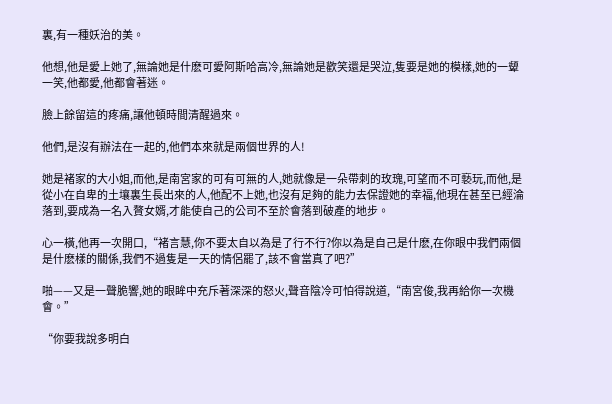裏,有一種妖治的美。

他想,他是愛上她了,無論她是什麽可愛阿斯哈高冷,無論她是歡笑還是哭泣,隻要是她的模樣,她的一顰一笑,他都愛,他都會著迷。

臉上餘留這的疼痛,讓他頓時間清醒過來。

他們,是沒有辦法在一起的,他們本來就是兩個世界的人!

她是褚家的大小姐,而他,是南宮家的可有可無的人,她就像是一朵帶刺的玫瑰,可望而不可褻玩,而他,是從小在自卑的土壤裏生長出來的人,他配不上她,也沒有足夠的能力去保證她的幸福,他現在甚至已經淪落到,要成為一名入贅女婿,才能使自己的公司不至於會落到破產的地步。

心一橫,他再一次開口,“褚言慧,你不要太自以為是了行不行?你以為是自己是什麽,在你眼中我們兩個是什麽樣的關係,我們不過隻是一天的情侶罷了,該不會當真了吧?”

啪——又是一聲脆響,她的眼眸中充斥著深深的怒火,聲音陰冷可怕得說道,“南宮俊,我再給你一次機會。”

“你要我說多明白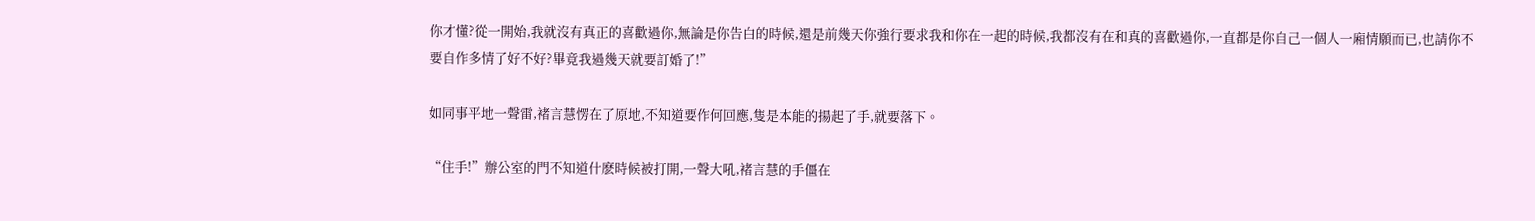你才懂?從一開始,我就沒有真正的喜歡過你,無論是你告白的時候,還是前幾天你強行要求我和你在一起的時候,我都沒有在和真的喜歡過你,一直都是你自己一個人一廂情願而已,也請你不要自作多情了好不好?畢竟我過幾天就要訂婚了!”

如同事平地一聲雷,褚言慧愣在了原地,不知道要作何回應,隻是本能的揚起了手,就要落下。

“住手!”辦公室的門不知道什麽時候被打開,一聲大吼,褚言慧的手僵在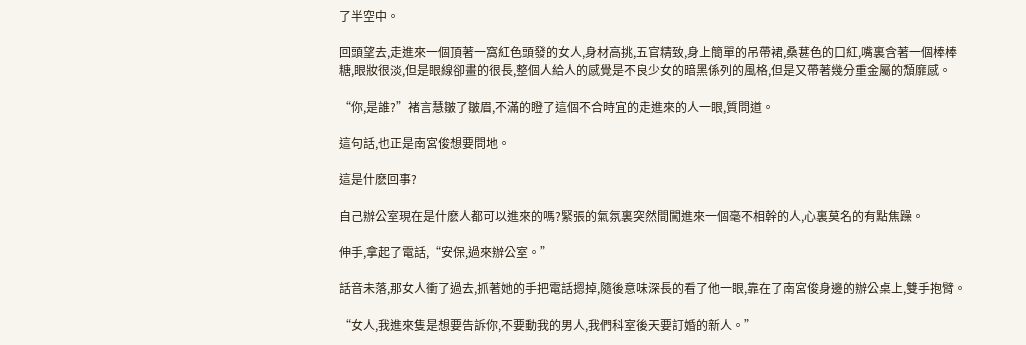了半空中。

回頭望去,走進來一個頂著一窩紅色頭發的女人,身材高挑,五官精致,身上簡單的吊帶裙,桑葚色的口紅,嘴裏含著一個棒棒糖,眼妝很淡,但是眼線卻畫的很長,整個人給人的感覺是不良少女的暗黑係列的風格,但是又帶著幾分重金屬的頹靡感。

“你,是誰?”褚言慧皺了皺眉,不滿的瞪了這個不合時宜的走進來的人一眼,質問道。

這句話,也正是南宮俊想要問地。

這是什麽回事?

自己辦公室現在是什麽人都可以進來的嗎?緊張的氣氛裏突然間闖進來一個毫不相幹的人,心裏莫名的有點焦躁。

伸手,拿起了電話,“安保,過來辦公室。”

話音未落,那女人衝了過去,抓著她的手把電話摁掉,隨後意味深長的看了他一眼,靠在了南宮俊身邊的辦公桌上,雙手抱臂。

“女人,我進來隻是想要告訴你,不要動我的男人,我們科室後天要訂婚的新人。”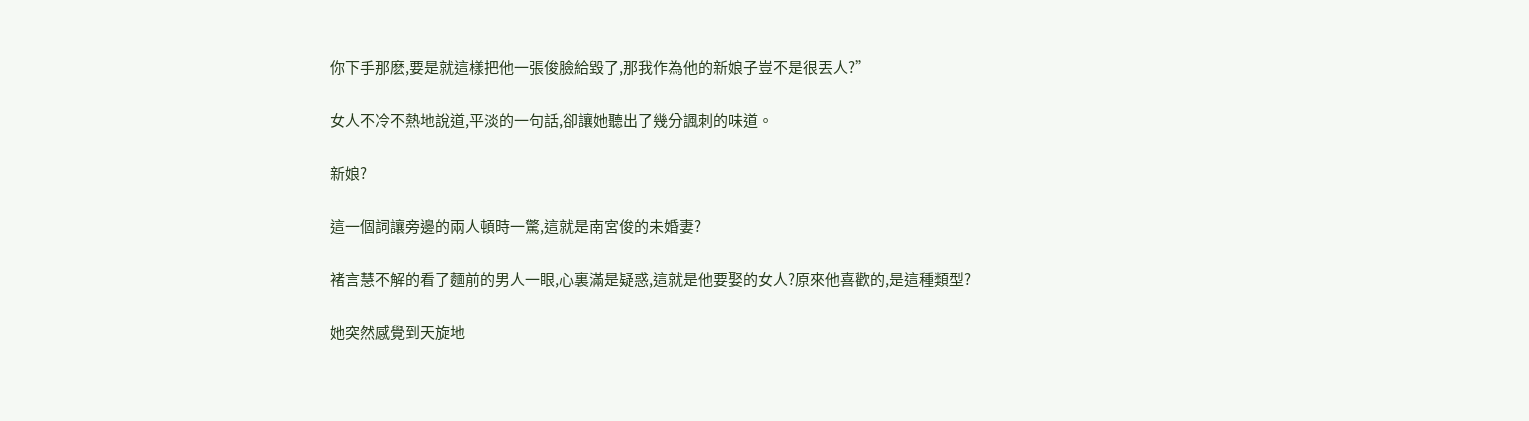你下手那麽,要是就這樣把他一張俊臉給毀了,那我作為他的新娘子豈不是很丟人?”

女人不冷不熱地說道,平淡的一句話,卻讓她聽出了幾分諷刺的味道。

新娘?

這一個詞讓旁邊的兩人頓時一驚,這就是南宮俊的未婚妻?

褚言慧不解的看了麵前的男人一眼,心裏滿是疑惑,這就是他要娶的女人?原來他喜歡的,是這種類型?

她突然感覺到天旋地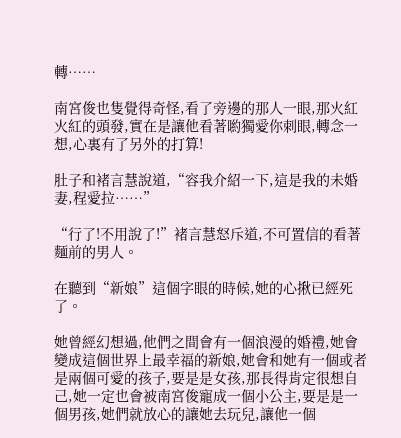轉……

南宮俊也隻覺得奇怪,看了旁邊的那人一眼,那火紅火紅的頭發,實在是讓他看著喲獨愛你刺眼,轉念一想,心裏有了另外的打算!

肚子和褚言慧說道,“容我介紹一下,這是我的未婚妻,程愛拉……”

“行了!不用說了!”褚言慧怒斥道,不可置信的看著麵前的男人。

在聽到“新娘”這個字眼的時候,她的心揪已經死了。

她曾經幻想過,他們之間會有一個浪漫的婚禮,她會變成這個世界上最幸福的新娘,她會和她有一個或者是兩個可愛的孩子,要是是女孩,那長得肯定很想自己,她一定也會被南宮俊寵成一個小公主,要是是一個男孩,她們就放心的讓她去玩兒,讓他一個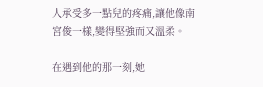人承受多一點兒的疼痛,讓他像南宮俊一樣,變得堅強而又溫柔。

在遇到他的那一刻,她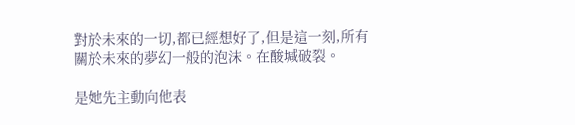對於未來的一切,都已經想好了,但是這一刻,所有關於未來的夢幻一般的泡沫。在酸堿破裂。

是她先主動向他表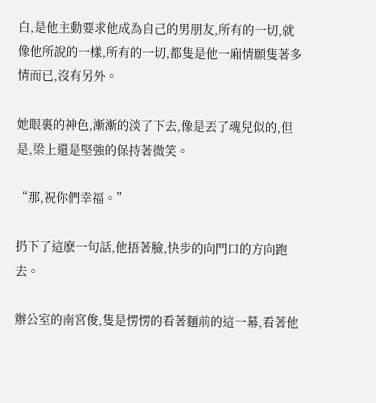白,是他主動要求他成為自己的男朋友,所有的一切,就像他所說的一樣,所有的一切,都隻是他一廂情願隻著多情而已,沒有另外。

她眼裏的神色,漸漸的淡了下去,像是丟了魂兒似的,但是,梁上還是堅強的保持著微笑。

“那,祝你們幸福。”

扔下了這麽一句話,他捂著臉,快步的向門口的方向跑去。

辦公室的南宮俊,隻是愣愣的看著麵前的這一幕,看著他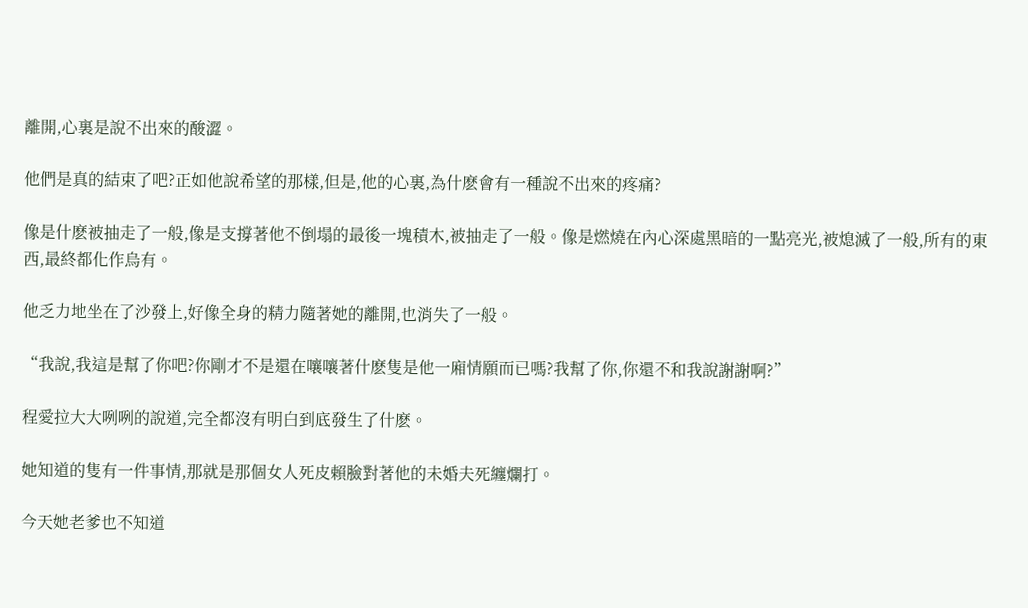離開,心裏是說不出來的酸澀。

他們是真的結束了吧?正如他說希望的那樣,但是,他的心裏,為什麽會有一種說不出來的疼痛?

像是什麽被抽走了一般,像是支撐著他不倒塌的最後一塊積木,被抽走了一般。像是燃燒在內心深處黑暗的一點亮光,被熄滅了一般,所有的東西,最終都化作烏有。

他乏力地坐在了沙發上,好像全身的精力隨著她的離開,也消失了一般。

“我說,我這是幫了你吧?你剛才不是還在嚷嚷著什麽隻是他一廂情願而已嗎?我幫了你,你還不和我說謝謝啊?”

程愛拉大大咧咧的說道,完全都沒有明白到底發生了什麽。

她知道的隻有一件事情,那就是那個女人死皮賴臉對著他的未婚夫死纏爛打。

今天她老爹也不知道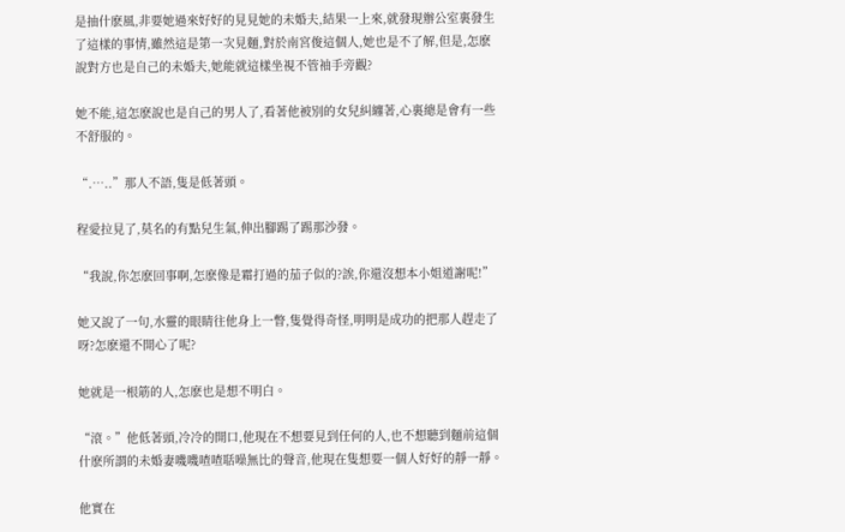是抽什麽風,非要她過來好好的見見她的未婚夫,結果一上來,就發現辦公室裏發生了這樣的事情,雖然這是第一次見麵,對於南宮俊這個人,她也是不了解,但是,怎麽說對方也是自己的未婚夫,她能就這樣坐視不管袖手旁觀?

她不能,這怎麽說也是自己的男人了,看著他被別的女兒糾纏著,心裏總是會有一些不舒服的。

“.…..”那人不語,隻是低著頭。

程愛拉見了,莫名的有點兒生氣,伸出腳踢了踢那沙發。

“我說,你怎麽回事啊,怎麽像是霜打過的茄子似的?誒,你還沒想本小姐道謝呢!”

她又說了一句,水靈的眼睛往他身上一瞥,隻覺得奇怪,明明是成功的把那人趕走了呀?怎麽還不開心了呢?

她就是一根筋的人,怎麽也是想不明白。

“滾。”他低著頭,冷冷的開口,他現在不想要見到任何的人,也不想聽到麵前這個什麽所謂的未婚妻嘰嘰喳喳聒噪無比的聲音,他現在隻想要一個人好好的靜一靜。

他實在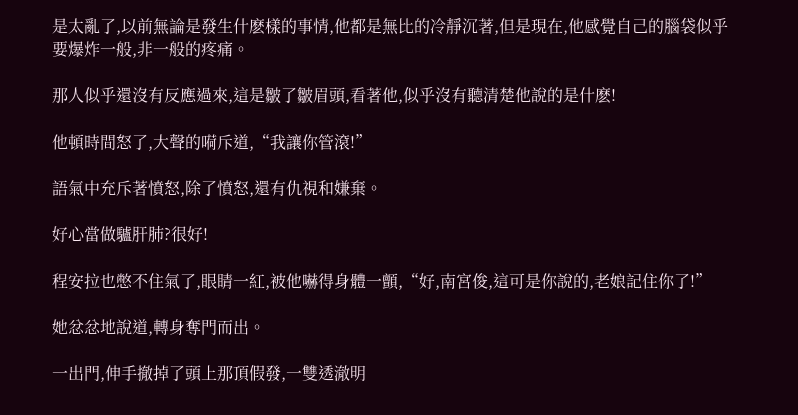是太亂了,以前無論是發生什麽樣的事情,他都是無比的冷靜沉著,但是現在,他感覺自己的腦袋似乎要爆炸一般,非一般的疼痛。

那人似乎還沒有反應過來,這是皺了皺眉頭,看著他,似乎沒有聽清楚他說的是什麽!

他頓時間怒了,大聲的嗬斥道,“我讓你管滾!”

語氣中充斥著憤怒,除了憤怒,還有仇視和嫌棄。

好心當做驢肝肺?很好!

程安拉也憋不住氣了,眼睛一紅,被他嚇得身體一顫,“好,南宮俊,這可是你說的,老娘記住你了!”

她忿忿地說道,轉身奪門而出。

一出門,伸手撤掉了頭上那頂假發,一雙透澈明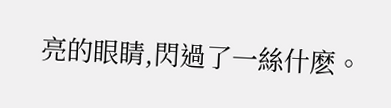亮的眼睛,閃過了一絲什麽。